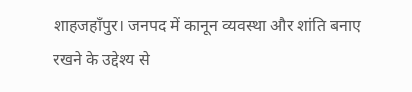शाहजहाँपुर। जनपद में कानून व्यवस्था और शांति बनाए रखने के उद्देश्य से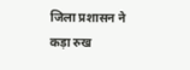जिला प्रशासन ने कड़ा रुख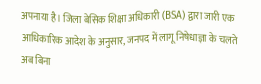अपनाया है। जिला बेसिक शिक्षा अधिकारी (BSA) द्वारा जारी एक आधिकारिक आदेश के अनुसार, जनपद में लागू निषेधाज्ञा के चलते अब बिना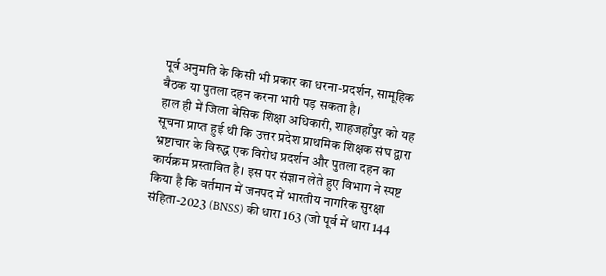पूर्व अनुमति के किसी भी प्रकार का धरना-प्रदर्शन, सामूहिक बैठक या पुतला दहन करना भारी पड़ सकता है।
हाल ही में जिला बेसिक शिक्षा अधिकारी, शाहजहाँपुर को यह सूचना प्राप्त हुई थी कि उत्तर प्रदेश प्राथमिक शिक्षक संघ द्वारा भ्रष्टाचार के विरुद्ध एक विरोध प्रदर्शन और पुतला दहन का कार्यक्रम प्रस्तावित है। इस पर संज्ञान लेते हुए विभाग ने स्पष्ट किया है कि वर्तमान में जनपद में भारतीय नागरिक सुरक्षा संहिता-2023 (BNSS) की धारा 163 (जो पूर्व में धारा 144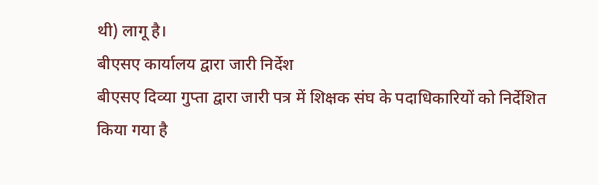थी) लागू है।
बीएसए कार्यालय द्वारा जारी निर्देश
बीएसए दिव्या गुप्ता द्वारा जारी पत्र में शिक्षक संघ के पदाधिकारियों को निर्देशित किया गया है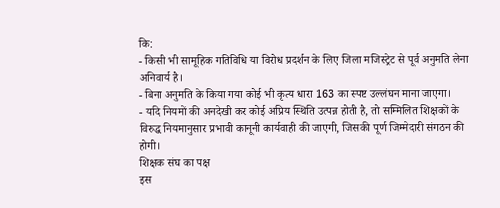कि:
- किसी भी सामूहिक गतिविधि या विरोध प्रदर्शन के लिए जिला मजिस्ट्रेट से पूर्व अनुमति लेना अनिवार्य है।
- बिना अनुमति के किया गया कोई भी कृत्य धारा 163 का स्पष्ट उल्लंघन माना जाएगा।
- यदि नियमों की अनदेखी कर कोई अप्रिय स्थिति उत्पन्न होती है, तो सम्मिलित शिक्षकों के विरुद्ध नियमानुसार प्रभावी कानूनी कार्यवाही की जाएगी, जिसकी पूर्ण जिम्मेदारी संगठन की होगी।
शिक्षक संघ का पक्ष
इस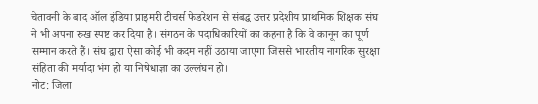चेतावनी के बाद ऑल इंडिया प्राइमरी टीचर्स फेडरेशन से संबद्ध उत्तर प्रदेशीय प्राथमिक शिक्षक संघ ने भी अपना रुख स्पष्ट कर दिया है। संगठन के पदाधिकारियों का कहना है कि वे कानून का पूर्ण सम्मान करते हैं। संघ द्वारा ऐसा कोई भी कदम नहीं उठाया जाएगा जिससे भारतीय नागरिक सुरक्षा संहिता की मर्यादा भंग हो या निषेधाज्ञा का उल्लंघन हो।
नोट: जिला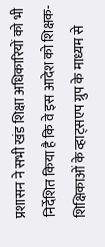प्रशासन ने सभी खंड शिक्षा अधिकारियों को भी निर्देशित किया है कि वे इस आदेश को शिक्षक-शिक्षिकाओं के व्हाट्सएप ग्रुप के माध्यम से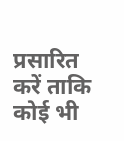प्रसारित करें ताकि कोई भी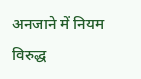अनजाने में नियम विरुद्ध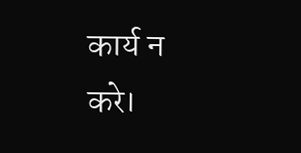कार्य न करे।